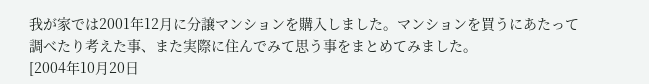我が家では2001年12月に分譲マンションを購入しました。マンションを買うにあたって調べたり考えた事、また実際に住んでみて思う事をまとめてみました。
[2004年10月20日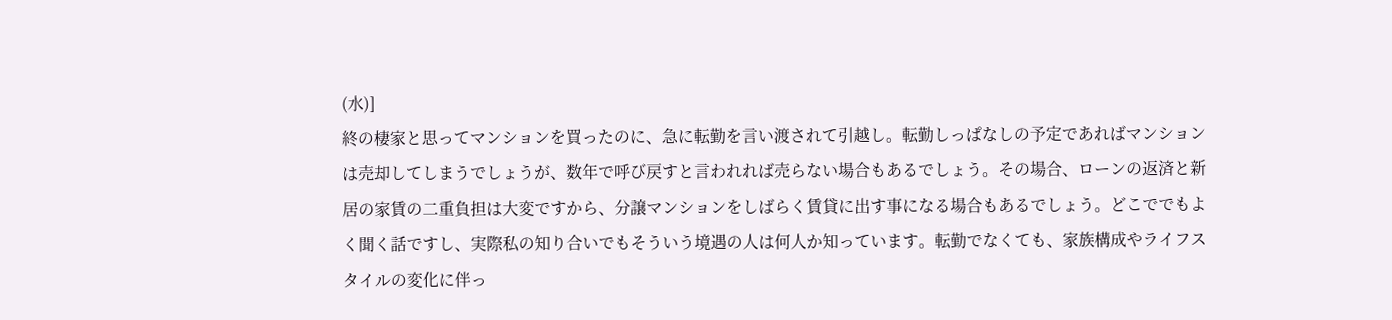(水)]
終の棲家と思ってマンションを買ったのに、急に転勤を言い渡されて引越し。転勤しっぱなしの予定であればマンションは売却してしまうでしょうが、数年で呼び戻すと言われれば売らない場合もあるでしょう。その場合、ローンの返済と新居の家賃の二重負担は大変ですから、分譲マンションをしばらく賃貸に出す事になる場合もあるでしょう。どこででもよく聞く話ですし、実際私の知り合いでもそういう境遇の人は何人か知っています。転勤でなくても、家族構成やライフスタイルの変化に伴っ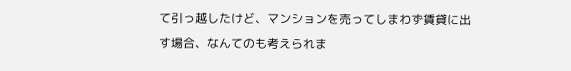て引っ越したけど、マンションを売ってしまわず賃貸に出す場合、なんてのも考えられま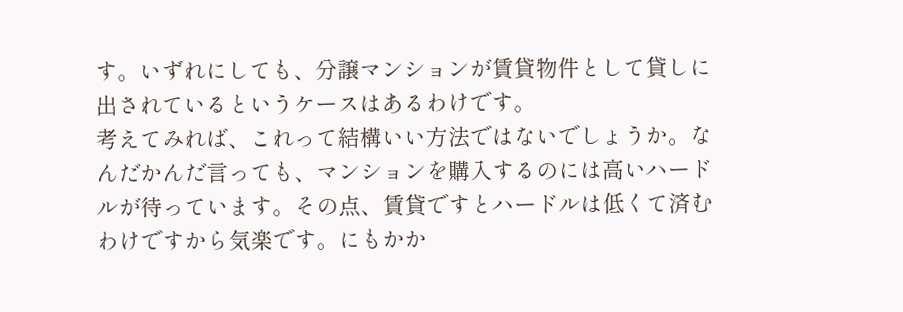す。いずれにしても、分譲マンションが賃貸物件として貸しに出されているというケースはあるわけです。
考えてみれば、これって結構いい方法ではないでしょうか。なんだかんだ言っても、マンションを購入するのには高いハードルが待っています。その点、賃貸ですとハードルは低くて済むわけですから気楽です。にもかか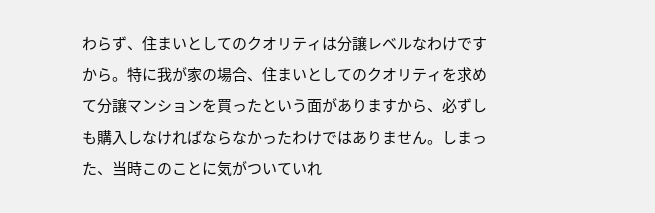わらず、住まいとしてのクオリティは分譲レベルなわけですから。特に我が家の場合、住まいとしてのクオリティを求めて分譲マンションを買ったという面がありますから、必ずしも購入しなければならなかったわけではありません。しまった、当時このことに気がついていれ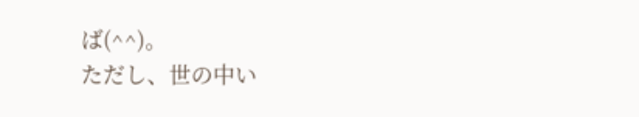ば(^^)。
ただし、世の中い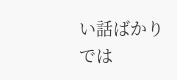い話ばかりでは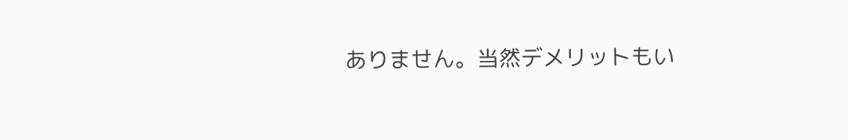ありません。当然デメリットもい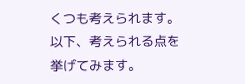くつも考えられます。以下、考えられる点を挙げてみます。